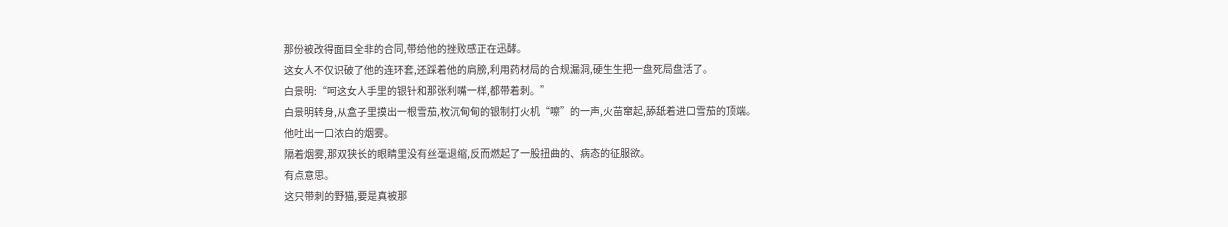那份被改得面目全非的合同,带给他的挫败感正在迅酵。
这女人不仅识破了他的连环套,还踩着他的肩膀,利用药材局的合规漏洞,硬生生把一盘死局盘活了。
白景明:“呵这女人手里的银针和那张利嘴一样,都带着刺。”
白景明转身,从盒子里摸出一根雪茄,枚沉甸甸的银制打火机“嚓”的一声,火苗窜起,舔舐着进口雪茄的顶端。
他吐出一口浓白的烟雾。
隔着烟雾,那双狭长的眼睛里没有丝毫退缩,反而燃起了一股扭曲的、病态的征服欲。
有点意思。
这只带刺的野猫,要是真被那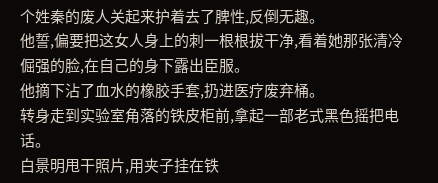个姓秦的废人关起来护着去了脾性,反倒无趣。
他誓,偏要把这女人身上的刺一根根拔干净,看着她那张清冷倔强的脸,在自己的身下露出臣服。
他摘下沾了血水的橡胶手套,扔进医疗废弃桶。
转身走到实验室角落的铁皮柜前,拿起一部老式黑色摇把电话。
白景明甩干照片,用夹子挂在铁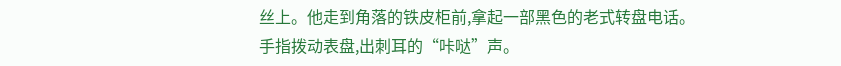丝上。他走到角落的铁皮柜前,拿起一部黑色的老式转盘电话。
手指拨动表盘,出刺耳的“咔哒”声。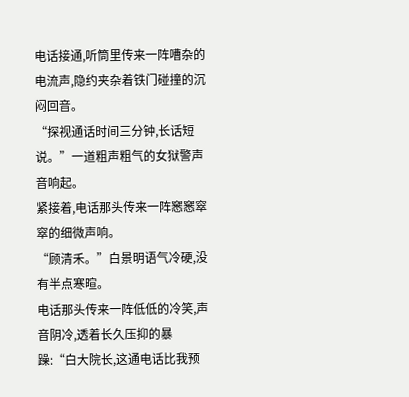电话接通,听筒里传来一阵嘈杂的电流声,隐约夹杂着铁门碰撞的沉闷回音。
“探视通话时间三分钟,长话短说。”一道粗声粗气的女狱警声音响起。
紧接着,电话那头传来一阵窸窸窣窣的细微声响。
“顾清禾。”白景明语气冷硬,没有半点寒暄。
电话那头传来一阵低低的冷笑,声音阴冷,透着长久压抑的暴躁:“白大院长,这通电话比我预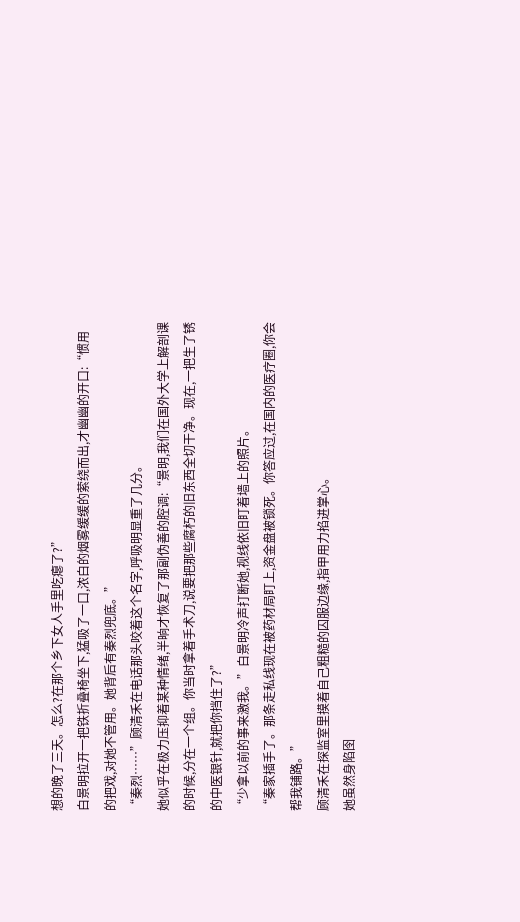想的晚了三天。怎么?在那个乡下女人手里吃瘪了?”
白景明拉开一把铁折叠椅坐下,猛吸了一口,浓白的烟雾缓缓的萦绕而出,才幽幽的开口:“惯用的把戏,对她不管用。她背后有秦烈兜底。”
“秦烈……”顾清禾在电话那头咬着这个名字,呼吸明显重了几分。
她似乎在极力压抑着某种情绪,半晌才恢复了那副伪善的腔调:“景明,我们在国外大学上解剖课的时候,分在一个组。你当时拿着手术刀,说要把那些腐朽的旧东西全切干净。现在,一把生了锈的中医银针,就把你挡住了?”
“少拿以前的事来激我。”白景明冷声打断她,视线依旧盯着墙上的照片。
“秦家插手了。那条走私线现在被药材局盯上,资金盘被锁死。你答应过,在国内的医疗圈,你会帮我铺路。”
顾清禾在探监室里摸着自己粗糙的囚服边缘,指甲用力掐进掌心。
她虽然身陷囹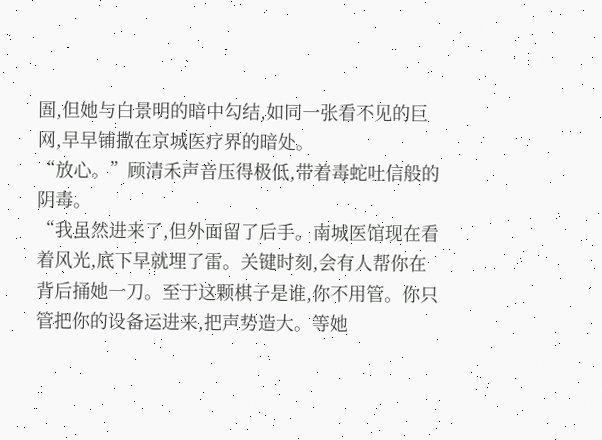圄,但她与白景明的暗中勾结,如同一张看不见的巨网,早早铺撒在京城医疗界的暗处。
“放心。”顾清禾声音压得极低,带着毒蛇吐信般的阴毒。
“我虽然进来了,但外面留了后手。南城医馆现在看着风光,底下早就埋了雷。关键时刻,会有人帮你在背后捅她一刀。至于这颗棋子是谁,你不用管。你只管把你的设备运进来,把声势造大。等她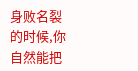身败名裂的时候,你自然能把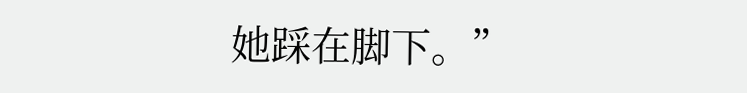她踩在脚下。”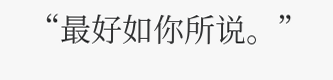“最好如你所说。”